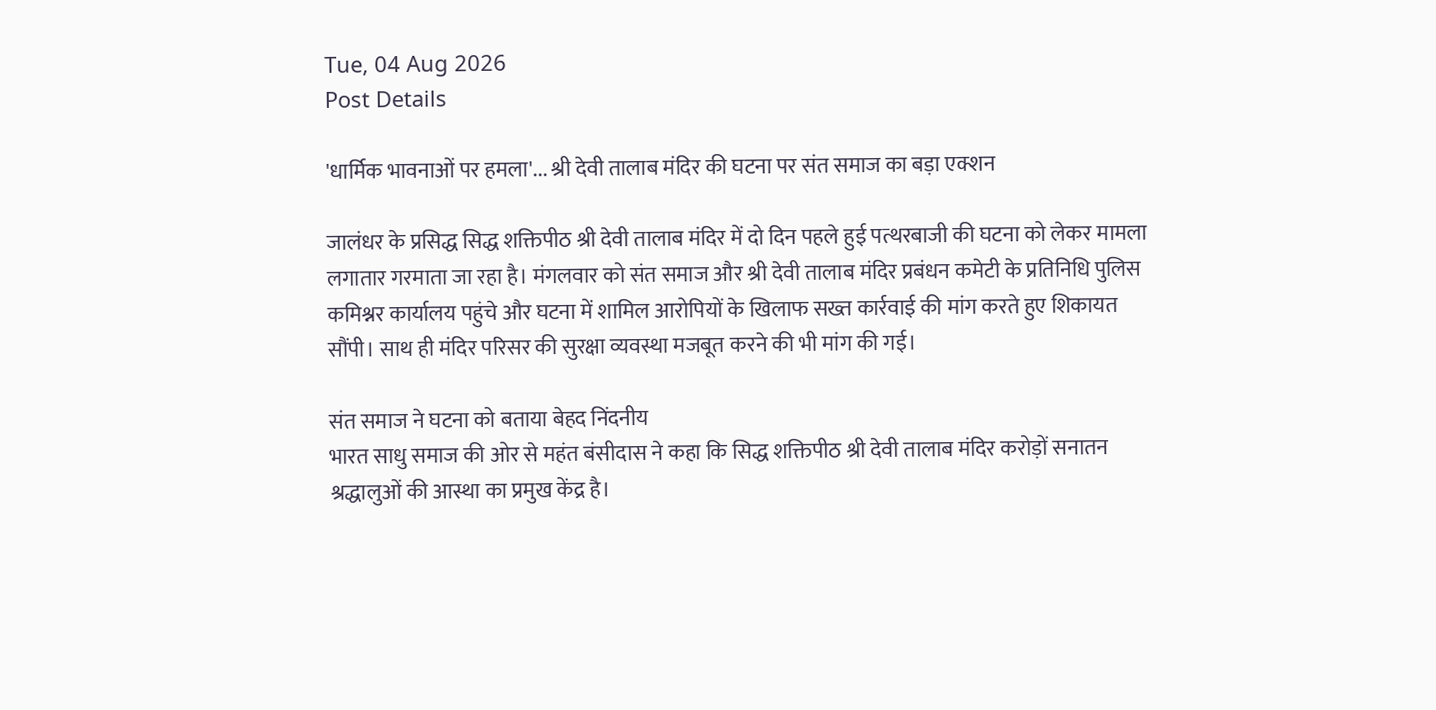Tue, 04 Aug 2026
Post Details

'धार्मिक भावनाओं पर हमला'... श्री देवी तालाब मंदिर की घटना पर संत समाज का बड़ा एक्शन

जालंधर के प्रसिद्ध सिद्ध शक्तिपीठ श्री देवी तालाब मंदिर में दो दिन पहले हुई पत्थरबाजी की घटना को लेकर मामला लगातार गरमाता जा रहा है। मंगलवार को संत समाज और श्री देवी तालाब मंदिर प्रबंधन कमेटी के प्रतिनिधि पुलिस कमिश्नर कार्यालय पहुंचे और घटना में शामिल आरोपियों के खिलाफ सख्त कार्रवाई की मांग करते हुए शिकायत सौंपी। साथ ही मंदिर परिसर की सुरक्षा व्यवस्था मजबूत करने की भी मांग की गई।

संत समाज ने घटना को बताया बेहद निंदनीय
भारत साधु समाज की ओर से महंत बंसीदास ने कहा कि सिद्ध शक्तिपीठ श्री देवी तालाब मंदिर करोड़ों सनातन श्रद्धालुओं की आस्था का प्रमुख केंद्र है।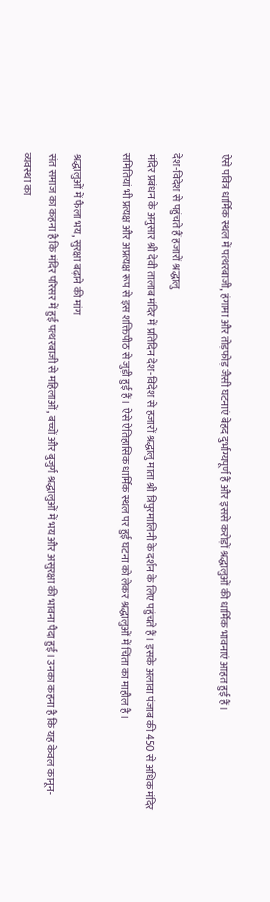ऐसे पवित्र धार्मिक स्थल में पत्थरबाजी, हंगामा और तोड़फोड़ जैसी घटनाएं बेहद दुर्भाग्यपूर्ण हैं और इससे करोड़ों श्रद्धालुओं की धार्मिक भावनाएं आहत हुई हैं।

देश-विदेश से पहुंचते हैं हजारों श्रद्धालु
मंदिर प्रबंधन के अनुसार श्री देवी तालाब मंदिर में प्रतिदिन देश-विदेश से हजारों श्रद्धालु माता श्री त्रिपुरमालिनी के दर्शन के लिए पहुंचते हैं। इसके अलावा पंजाब की 450 से अधिक मंदिर समितियां भी प्रत्यक्ष और अप्रत्यक्ष रूप से इस शक्तिपीठ से जुड़ी हुई हैं। ऐसे ऐतिहासिक धार्मिक स्थल पर हुई घटना को लेकर श्रद्धालुओं में चिंता का माहौल है।

श्रद्धालुओं में फैला भय, सुरक्षा बढ़ाने की मांग
संत समाज का कहना है कि मंदिर परिसर में हुई पत्थरबाजी से महिलाओं, बच्चों और बुजुर्ग श्रद्धालुओं में भय और असुरक्षा की भावना पैदा हुई। उनका कहना है कि यह केवल कानून-व्यवस्था का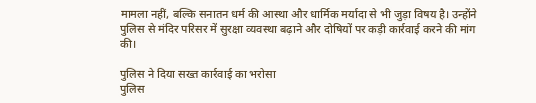मामला नहीं, बल्कि सनातन धर्म की आस्था और धार्मिक मर्यादा से भी जुड़ा विषय है। उन्होंने पुलिस से मंदिर परिसर में सुरक्षा व्यवस्था बढ़ाने और दोषियों पर कड़ी कार्रवाई करने की मांग की।

पुलिस ने दिया सख्त कार्रवाई का भरोसा
पुलिस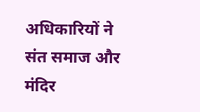अधिकारियों ने संत समाज और मंदिर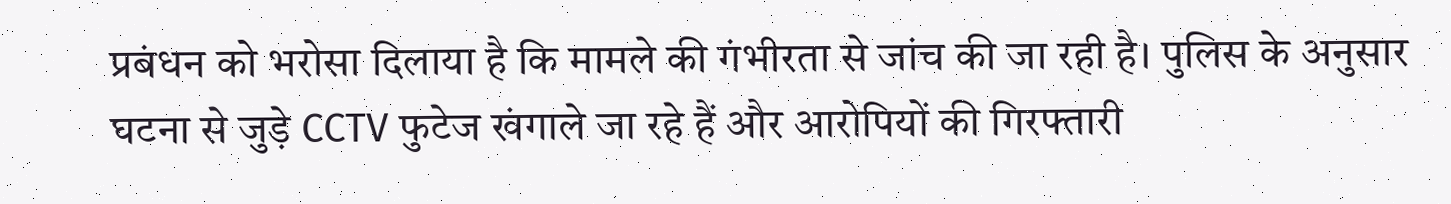प्रबंधन को भरोसा दिलाया है कि मामले की गंभीरता से जांच की जा रही है। पुलिस के अनुसार घटना से जुड़े CCTV फुटेज खंगाले जा रहे हैं और आरोपियों की गिरफ्तारी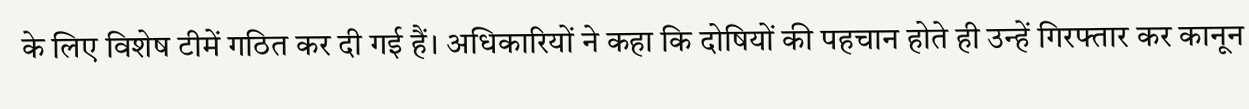के लिए विशेष टीमें गठित कर दी गई हैं। अधिकारियों ने कहा कि दोषियों की पहचान होते ही उन्हें गिरफ्तार कर कानून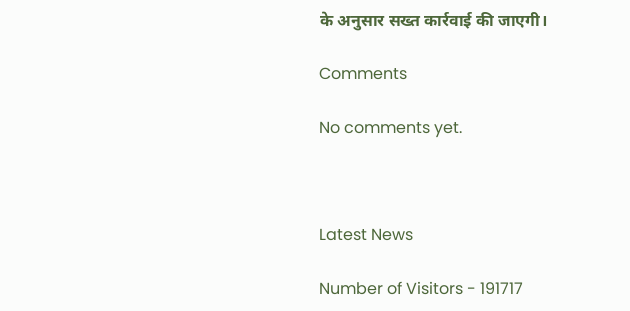के अनुसार सख्त कार्रवाई की जाएगी।

Comments

No comments yet.



Latest News

Number of Visitors - 191717